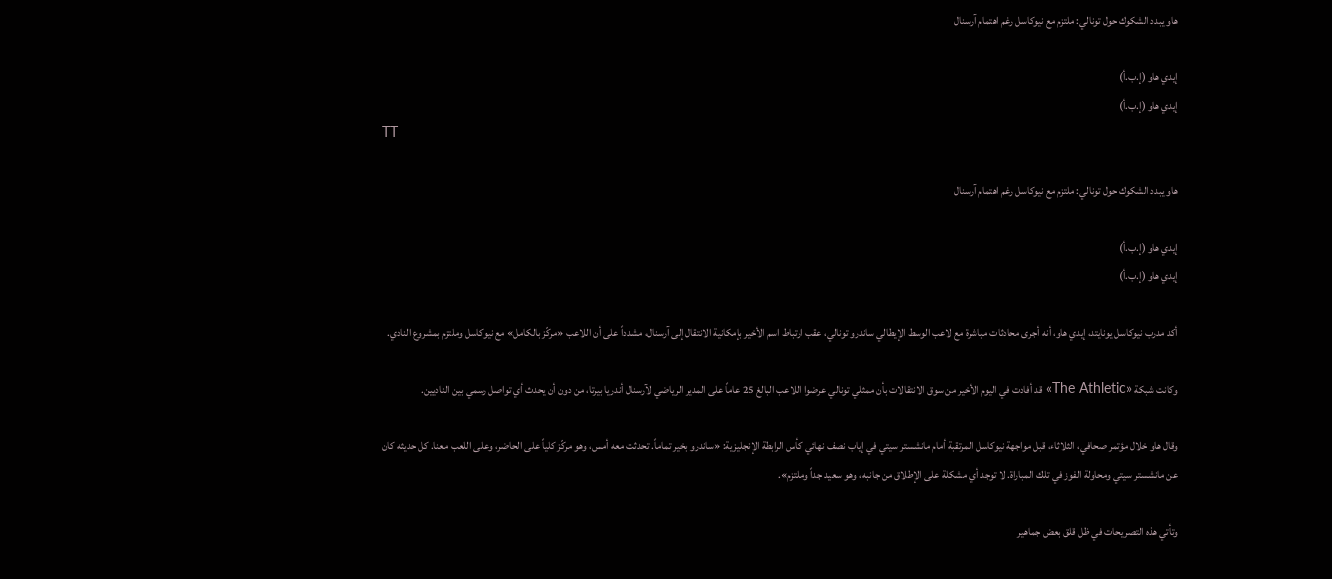هاو يبدد الشكوك حول تونالي: ملتزم مع نيوكاسل رغم اهتمام آرسنال

إيدي هاو (إ.ب.أ)
إيدي هاو (إ.ب.أ)
TT

هاو يبدد الشكوك حول تونالي: ملتزم مع نيوكاسل رغم اهتمام آرسنال

إيدي هاو (إ.ب.أ)
إيدي هاو (إ.ب.أ)

أكد مدرب نيوكاسل يونايتد، إيدي هاو، أنه أجرى محادثات مباشرة مع لاعب الوسط الإيطالي ساندرو تونالي، عقب ارتباط اسم الأخير بإمكانية الانتقال إلى آرسنال، مشدداً على أن اللاعب «مركّز بالكامل» مع نيوكاسل وملتزم بمشروع النادي.

وكانت شبكة «The Athletic» قد أفادت في اليوم الأخير من سوق الانتقالات بأن ممثلي تونالي عرضوا اللاعب البالغ 25 عاماً على المدير الرياضي لآرسنال أندريا بيرتا، من دون أن يحدث أي تواصل رسمي بين الناديين.

وقال هاو خلال مؤتمر صحافي، الثلاثاء، قبل مواجهة نيوكاسل المرتقبة أمام مانشستر سيتي في إياب نصف نهائي كأس الرابطة الإنجليزية: «ساندرو بخير تماماً. تحدثت معه أمس، وهو مركّز كلياً على الحاضر، وعلى اللعب معنا. كل حديثه كان عن مانشستر سيتي ومحاولة الفوز في تلك المباراة. لا توجد أي مشكلة على الإطلاق من جانبه، وهو سعيد جداً وملتزم».

وتأتي هذه التصريحات في ظل قلق بعض جماهير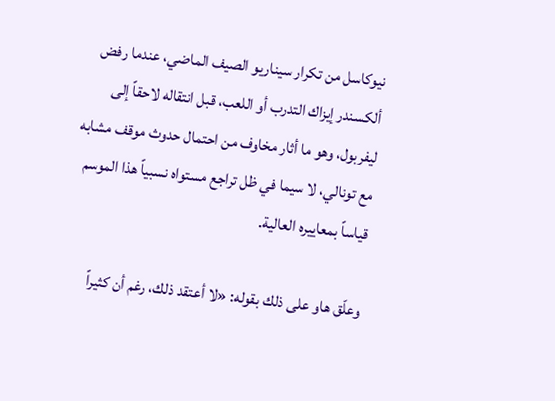نيوكاسل من تكرار سيناريو الصيف الماضي، عندما رفض ألكسندر إيزاك التدرب أو اللعب، قبل انتقاله لاحقاً إلى ليفربول، وهو ما أثار مخاوف من احتمال حدوث موقف مشابه مع تونالي، لا سيما في ظل تراجع مستواه نسبياً هذا الموسم قياساً بمعاييره العالية.

وعلّق هاو على ذلك بقوله: «لا أعتقد ذلك، رغم أن كثيراً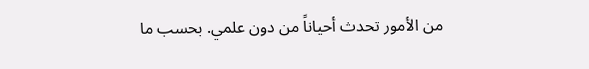من الأمور تحدث أحياناً من دون علمي. بحسب ما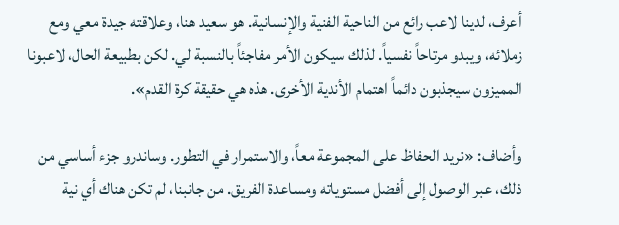أعرف، لدينا لاعب رائع من الناحية الفنية والإنسانية. هو سعيد هنا، وعلاقته جيدة معي ومع زملائه، ويبدو مرتاحاً نفسياً. لذلك سيكون الأمر مفاجئاً بالنسبة لي. لكن بطبيعة الحال، لاعبونا المميزون سيجذبون دائماً اهتمام الأندية الأخرى. هذه هي حقيقة كرة القدم».

وأضاف: «نريد الحفاظ على المجموعة معاً، والاستمرار في التطور. وساندرو جزء أساسي من ذلك، عبر الوصول إلى أفضل مستوياته ومساعدة الفريق. من جانبنا، لم تكن هناك أي نية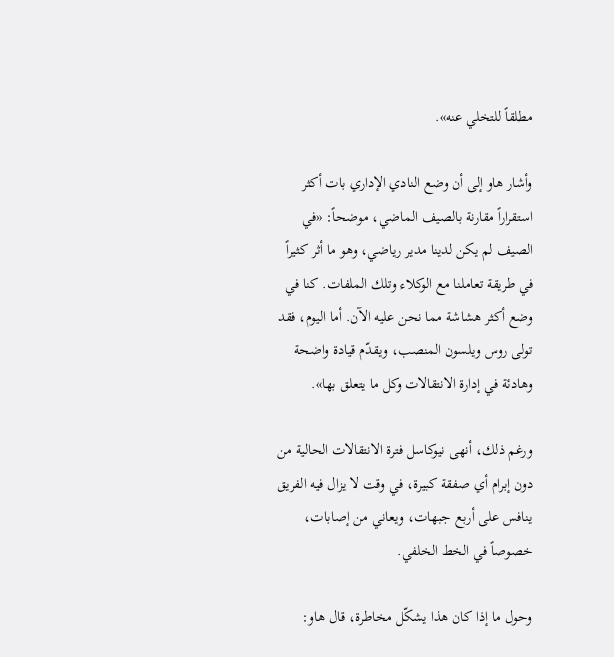مطلقاً للتخلي عنه».

وأشار هاو إلى أن وضع النادي الإداري بات أكثر استقراراً مقارنة بالصيف الماضي، موضحاً: «في الصيف لم يكن لدينا مدير رياضي، وهو ما أثر كثيراً في طريقة تعاملنا مع الوكلاء وتلك الملفات. كنا في وضع أكثر هشاشة مما نحن عليه الآن. أما اليوم، فقد تولى روس ويلسون المنصب، ويقدّم قيادة واضحة وهادئة في إدارة الانتقالات وكل ما يتعلق بها».

ورغم ذلك، أنهى نيوكاسل فترة الانتقالات الحالية من دون إبرام أي صفقة كبيرة، في وقت لا يزال فيه الفريق ينافس على أربع جبهات، ويعاني من إصابات، خصوصاً في الخط الخلفي.

وحول ما إذا كان هذا يشكّل مخاطرة، قال هاو: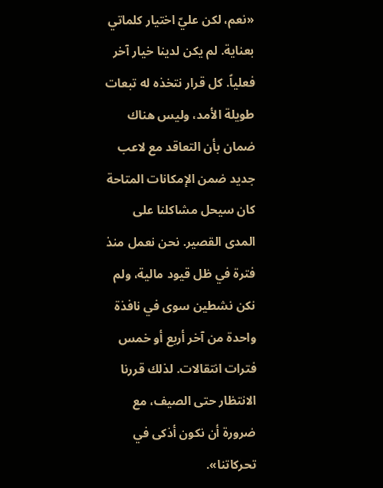«نعم، لكن عليّ اختيار كلماتي بعناية. لم يكن لدينا خيار آخر فعلياً. كل قرار نتخذه له تبعات طويلة الأمد، وليس هناك ضمان بأن التعاقد مع لاعب جديد ضمن الإمكانات المتاحة كان سيحل مشاكلنا على المدى القصير. نحن نعمل منذ فترة في ظل قيود مالية، ولم نكن نشطين سوى في نافذة واحدة من آخر أربع أو خمس فترات انتقالات. لذلك قررنا الانتظار حتى الصيف، مع ضرورة أن نكون أذكى في تحركاتنا».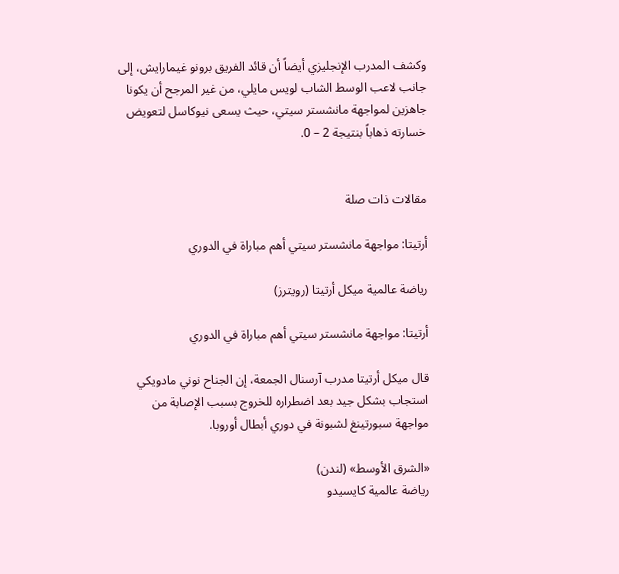وكشف المدرب الإنجليزي أيضاً أن قائد الفريق برونو غيمارايش، إلى جانب لاعب الوسط الشاب لويس مايلي، من غير المرجح أن يكونا جاهزين لمواجهة مانشستر سيتي، حيث يسعى نيوكاسل لتعويض خسارته ذهاباً بنتيجة 2 – 0.


مقالات ذات صلة

أرتيتا: مواجهة مانشستر سيتي أهم مباراة في الدوري

رياضة عالمية ميكل أرتيتا (رويترز)

أرتيتا: مواجهة مانشستر سيتي أهم مباراة في الدوري

قال ميكل أرتيتا مدرب آرسنال الجمعة، إن الجناح نوني مادويكي استجاب بشكل جيد بعد اضطراره للخروج بسبب الإصابة من مواجهة سبورتينغ لشبونة في دوري أبطال أوروبا.

«الشرق الأوسط» (لندن)
رياضة عالمية كايسيدو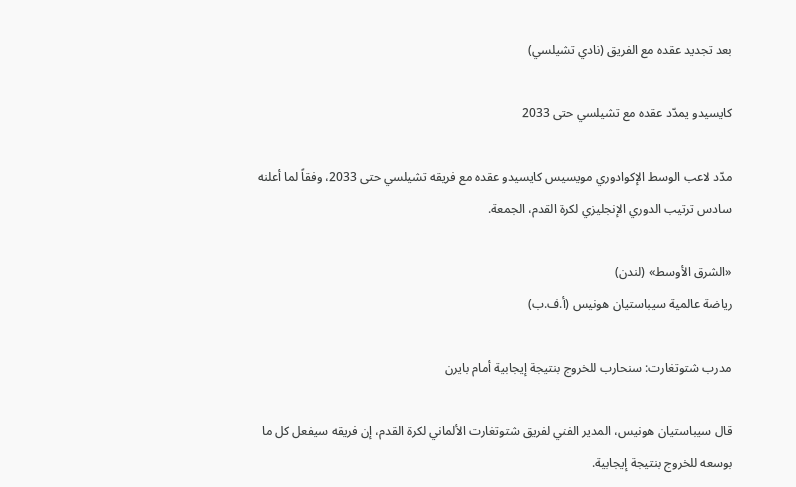بعد تجديد عقده مع الفريق (نادي تشيلسي)

كايسيدو يمدّد عقده مع تشيلسي حتى 2033

مدّد لاعب الوسط الإكوادوري مويسيس كايسيدو عقده مع فريقه تشيلسي حتى 2033، وفقاً لما أعلنه سادس ترتيب الدوري الإنجليزي لكرة القدم، الجمعة.

«الشرق الأوسط» (لندن)
رياضة عالمية سيباستيان هونيس (أ.ف.ب)

مدرب شتوتغارت: سنحارب للخروج بنتيجة إيجابية أمام بايرن

قال سيباستيان هونيس، المدير الفني لفريق شتوتغارت الألماني لكرة القدم، إن فريقه سيفعل كل ما بوسعه للخروج بنتيجة إيجابية.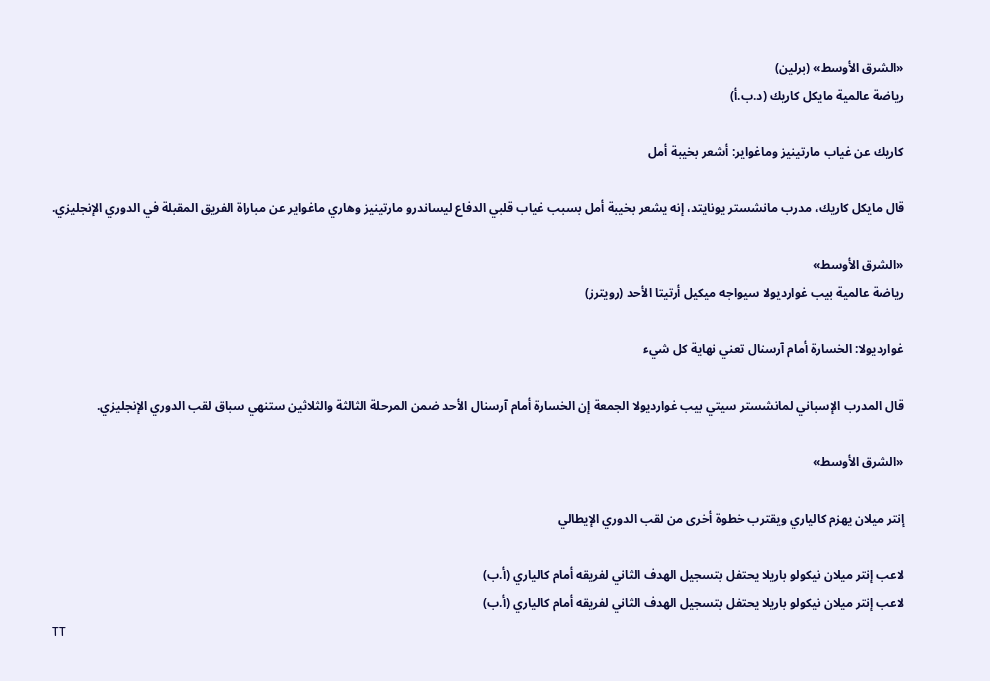«الشرق الأوسط» (برلين)
رياضة عالمية مايكل كاريك (د.ب.أ)

كاريك عن غياب مارتينيز وماغواير: أشعر بخيبة أمل

قال مايكل كاريك، مدرب مانشستر يونايتد، إنه يشعر بخيبة أمل بسبب غياب قلبي الدفاع ليساندرو مارتينيز وهاري ماغواير عن مباراة الفريق المقبلة في الدوري الإنجليزي.

«الشرق الأوسط»
رياضة عالمية بيب غوارديولا سيواجه ميكيل أرتيتا الأحد (رويترز)

غوارديولا: الخسارة أمام آرسنال تعني نهاية كل شيء

قال المدرب الإسباني لمانشستر سيتي بيب غوارديولا الجمعة إن الخسارة أمام آرسنال الأحد ضمن المرحلة الثالثة والثلاثين ستنهي سباق لقب الدوري الإنجليزي.

«الشرق الأوسط»

إنتر ميلان يهزم كالياري ويقترب خطوة أخرى من لقب الدوري الإيطالي

لاعب إنتر ميلان نيكولو باريلا يحتفل بتسجيل الهدف الثاني لفريقه أمام كالياري (أ.ب)
لاعب إنتر ميلان نيكولو باريلا يحتفل بتسجيل الهدف الثاني لفريقه أمام كالياري (أ.ب)
TT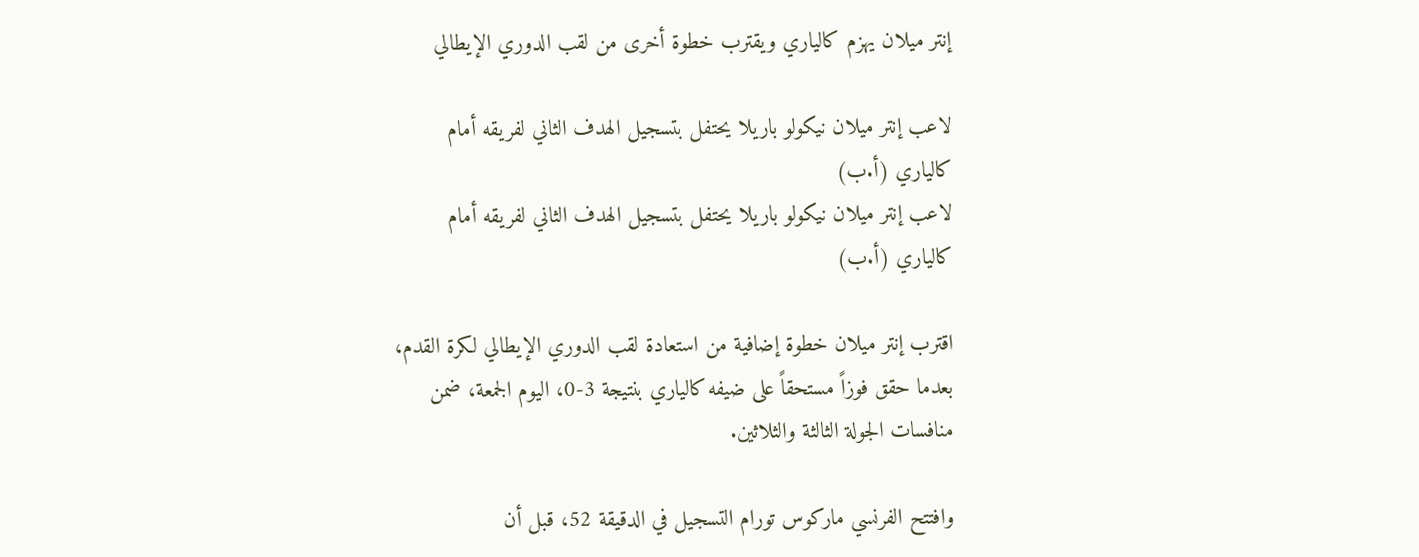إنتر ميلان يهزم كالياري ويقترب خطوة أخرى من لقب الدوري الإيطالي

لاعب إنتر ميلان نيكولو باريلا يحتفل بتسجيل الهدف الثاني لفريقه أمام كالياري (أ.ب)
لاعب إنتر ميلان نيكولو باريلا يحتفل بتسجيل الهدف الثاني لفريقه أمام كالياري (أ.ب)

اقترب إنتر ميلان خطوة إضافية من استعادة لقب الدوري الإيطالي لكرة القدم، بعدما حقق فوزاً مستحقاً على ضيفه كالياري بنتيجة 3-0، اليوم الجمعة، ضمن منافسات الجولة الثالثة والثلاثين.

وافتتح الفرنسي ماركوس تورام التسجيل في الدقيقة 52، قبل أن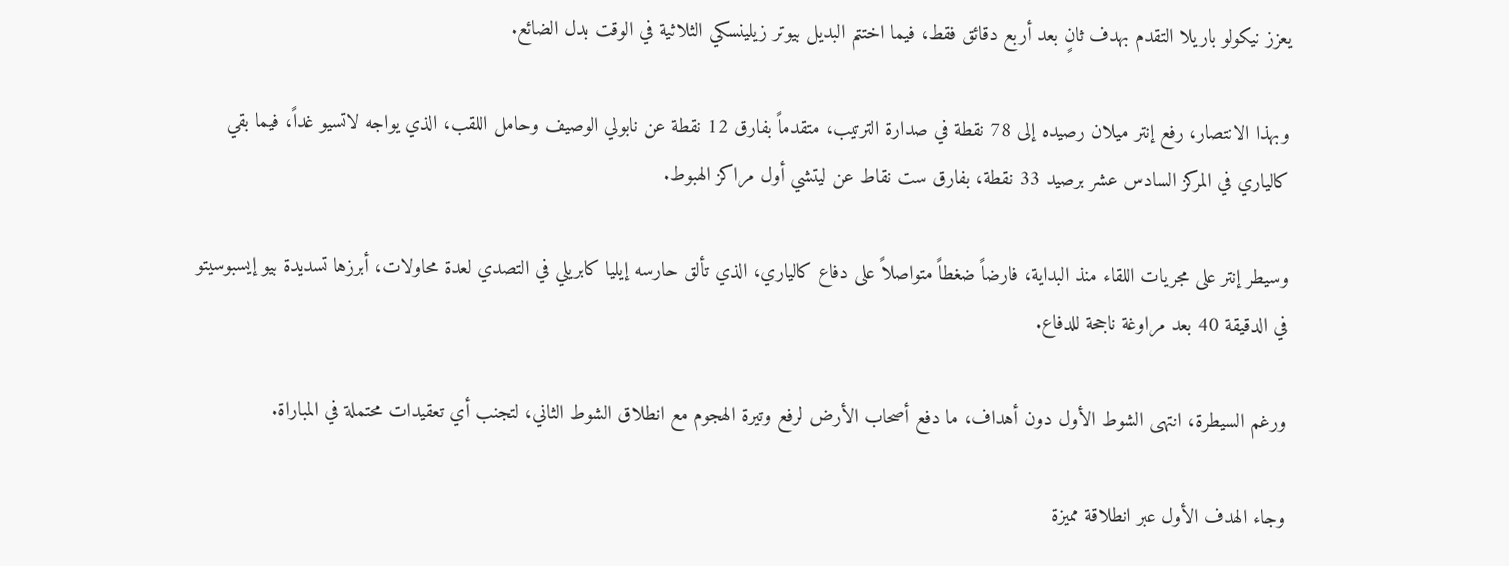يعزز نيكولو باريلا التقدم بهدف ثانٍ بعد أربع دقائق فقط، فيما اختتم البديل بيوتر زيلينسكي الثلاثية في الوقت بدل الضائع.

وبهذا الانتصار، رفع إنتر ميلان رصيده إلى 78 نقطة في صدارة الترتيب، متقدماً بفارق 12 نقطة عن نابولي الوصيف وحامل اللقب، الذي يواجه لاتسيو غداً، فيما بقي كالياري في المركز السادس عشر برصيد 33 نقطة، بفارق ست نقاط عن ليتشي أول مراكز الهبوط.

وسيطر إنتر على مجريات اللقاء منذ البداية، فارضاً ضغطاً متواصلاً على دفاع كالياري، الذي تألق حارسه إيليا كابريلي في التصدي لعدة محاولات، أبرزها تسديدة بيو إيسبوسيتو في الدقيقة 40 بعد مراوغة ناجحة للدفاع.

ورغم السيطرة، انتهى الشوط الأول دون أهداف، ما دفع أصحاب الأرض لرفع وتيرة الهجوم مع انطلاق الشوط الثاني، لتجنب أي تعقيدات محتملة في المباراة.

وجاء الهدف الأول عبر انطلاقة مميزة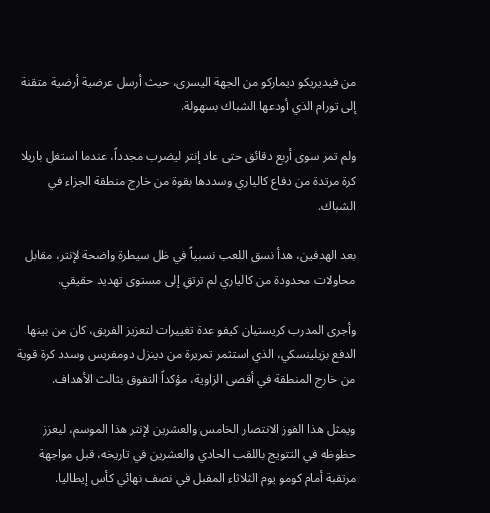من فيديريكو ديماركو من الجهة اليسرى، حيث أرسل عرضية أرضية متقنة إلى تورام الذي أودعها الشباك بسهولة.

ولم تمر سوى أربع دقائق حتى عاد إنتر ليضرب مجدداً، عندما استغل باريلا كرة مرتدة من دفاع كالياري وسددها بقوة من خارج منطقة الجزاء في الشباك.

بعد الهدفين، هدأ نسق اللعب نسبياً في ظل سيطرة واضحة لإنتر، مقابل محاولات محدودة من كالياري لم ترتقِ إلى مستوى تهديد حقيقي.

وأجرى المدرب كريستيان كيفو عدة تغييرات لتعزيز الفريق، كان من بينها الدفع بزيلينسكي، الذي استثمر تمريرة من دينزل دومفريس وسدد كرة قوية من خارج المنطقة في أقصى الزاوية، مؤكداً التفوق بثالث الأهداف.

ويمثل هذا الفوز الانتصار الخامس والعشرين لإنتر هذا الموسم، ليعزز حظوظه في التتويج باللقب الحادي والعشرين في تاريخه، قبل مواجهة مرتقبة أمام كومو يوم الثلاثاء المقبل في نصف نهائي كأس إيطاليا.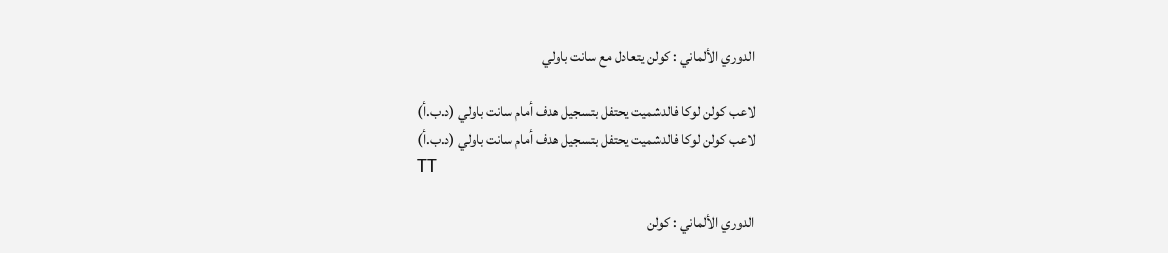الدوري الألماني : كولن يتعادل مع سانت باولي

لاعب كولن لوكا فالدشميت يحتفل بتسجيل هدف أمام سانت باولي (د.ب.أ)
لاعب كولن لوكا فالدشميت يحتفل بتسجيل هدف أمام سانت باولي (د.ب.أ)
TT

الدوري الألماني : كولن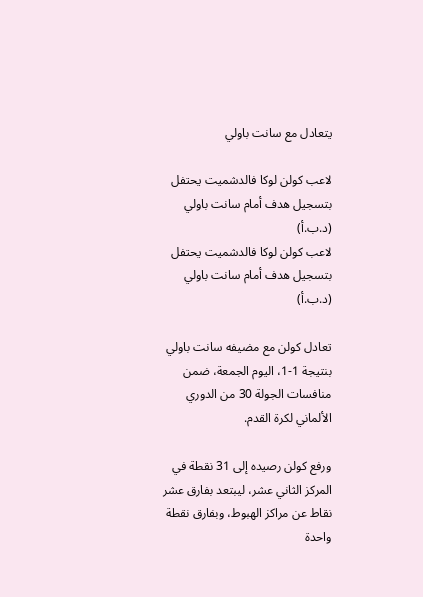يتعادل مع سانت باولي

لاعب كولن لوكا فالدشميت يحتفل بتسجيل هدف أمام سانت باولي (د.ب.أ)
لاعب كولن لوكا فالدشميت يحتفل بتسجيل هدف أمام سانت باولي (د.ب.أ)

تعادل كولن مع مضيفه سانت باولي بنتيجة 1-1، اليوم الجمعة، ضمن منافسات الجولة 30 من الدوري الألماني لكرة القدم.

ورفع كولن رصيده إلى 31 نقطة في المركز الثاني عشر، ليبتعد بفارق عشر نقاط عن مراكز الهبوط، وبفارق نقطة واحدة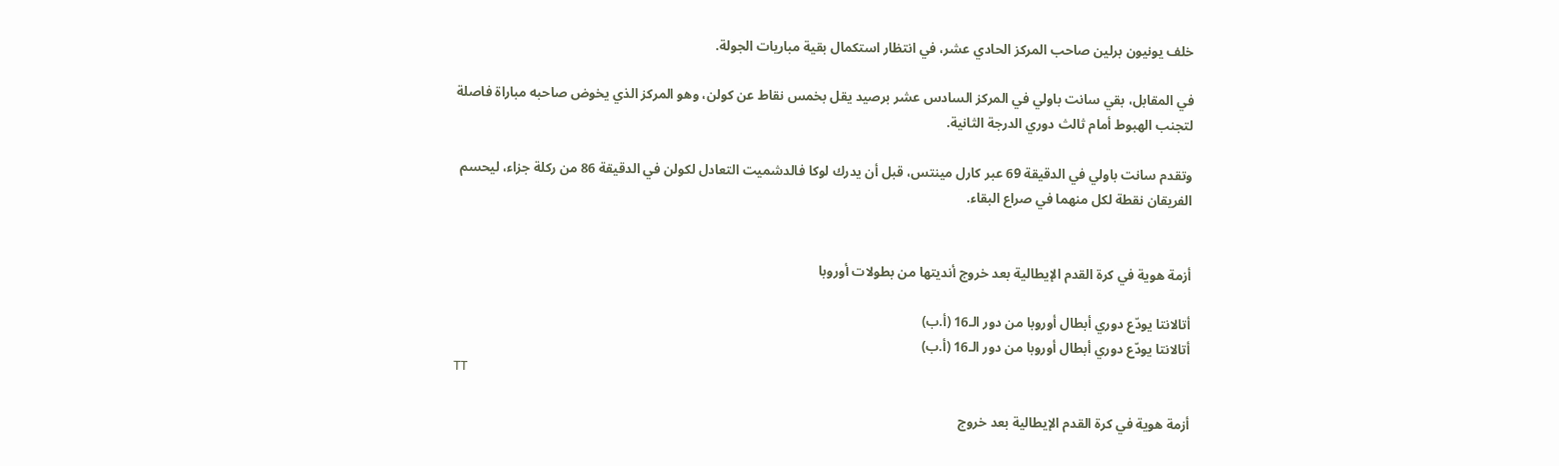خلف يونيون برلين صاحب المركز الحادي عشر، في انتظار استكمال بقية مباريات الجولة.

في المقابل، بقي سانت باولي في المركز السادس عشر برصيد يقل بخمس نقاط عن كولن، وهو المركز الذي يخوض صاحبه مباراة فاصلة لتجنب الهبوط أمام ثالث دوري الدرجة الثانية.

وتقدم سانت باولي في الدقيقة 69 عبر كارل مينتس، قبل أن يدرك لوكا فالدشميت التعادل لكولن في الدقيقة 86 من ركلة جزاء، ليحسم الفريقان نقطة لكل منهما في صراع البقاء.


أزمة هوية في كرة القدم الإيطالية بعد خروج أنديتها من بطولات أوروبا

أتالانتا يودّع دوري أبطال أوروبا من دور الـ16 (أ.ب)
أتالانتا يودّع دوري أبطال أوروبا من دور الـ16 (أ.ب)
TT

أزمة هوية في كرة القدم الإيطالية بعد خروج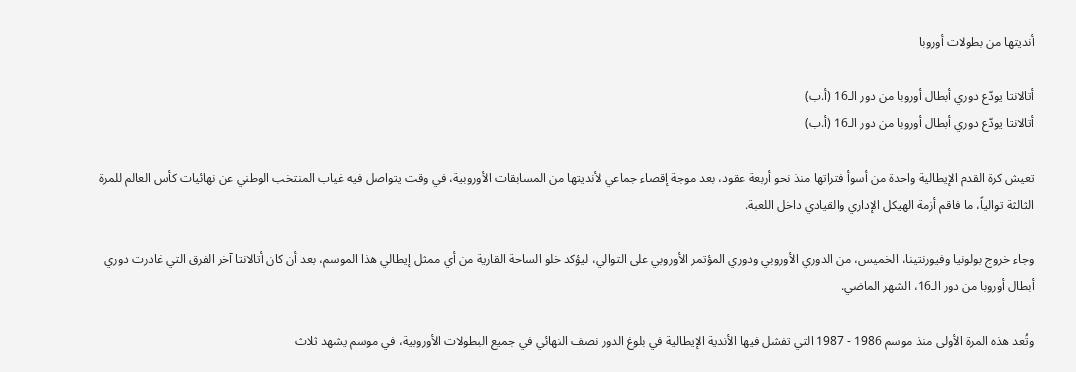أنديتها من بطولات أوروبا

أتالانتا يودّع دوري أبطال أوروبا من دور الـ16 (أ.ب)
أتالانتا يودّع دوري أبطال أوروبا من دور الـ16 (أ.ب)

تعيش كرة القدم الإيطالية واحدة من أسوأ فتراتها منذ نحو أربعة عقود، بعد موجة إقصاء جماعي لأنديتها من المسابقات الأوروبية، في وقت يتواصل فيه غياب المنتخب الوطني عن نهائيات كأس العالم للمرة الثالثة توالياً، ما فاقم أزمة الهيكل الإداري والقيادي داخل اللعبة.

وجاء خروج بولونيا وفيورنتينا، الخميس، من الدوري الأوروبي ودوري المؤتمر الأوروبي على التوالي، ليؤكد خلو الساحة القارية من أي ممثل إيطالي هذا الموسم، بعد أن كان أتالانتا آخر الفرق التي غادرت دوري أبطال أوروبا من دور الـ16، الشهر الماضي.

وتُعد هذه المرة الأولى منذ موسم 1986 - 1987 التي تفشل فيها الأندية الإيطالية في بلوغ الدور نصف النهائي في جميع البطولات الأوروبية، في موسم يشهد ثلاث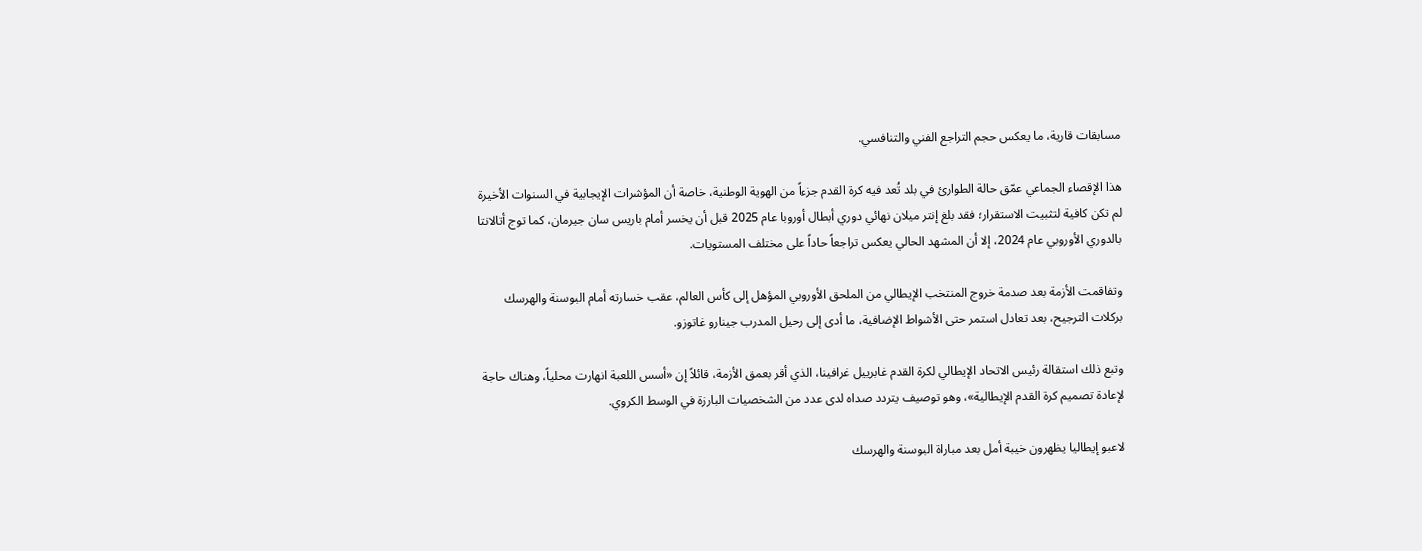مسابقات قارية، ما يعكس حجم التراجع الفني والتنافسي.

هذا الإقصاء الجماعي عمّق حالة الطوارئ في بلد تُعد فيه كرة القدم جزءاً من الهوية الوطنية، خاصة أن المؤشرات الإيجابية في السنوات الأخيرة لم تكن كافية لتثبيت الاستقرار؛ فقد بلغ إنتر ميلان نهائي دوري أبطال أوروبا عام 2025 قبل أن يخسر أمام باريس سان جيرمان، كما توج أتالانتا بالدوري الأوروبي عام 2024، إلا أن المشهد الحالي يعكس تراجعاً حاداً على مختلف المستويات.

وتفاقمت الأزمة بعد صدمة خروج المنتخب الإيطالي من الملحق الأوروبي المؤهل إلى كأس العالم، عقب خسارته أمام البوسنة والهرسك بركلات الترجيح، بعد تعادل استمر حتى الأشواط الإضافية، ما أدى إلى رحيل المدرب جينارو غاتوزو.

وتبع ذلك استقالة رئيس الاتحاد الإيطالي لكرة القدم غابرييل غرافينا، الذي أقر بعمق الأزمة، قائلاً إن «أسس اللعبة انهارت محلياً، وهناك حاجة لإعادة تصميم كرة القدم الإيطالية»، وهو توصيف يتردد صداه لدى عدد من الشخصيات البارزة في الوسط الكروي.

لاعبو إيطاليا يظهرون خيبة أمل بعد مباراة البوسنة والهرسك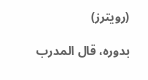(رويترز)

بدوره، قال المدرب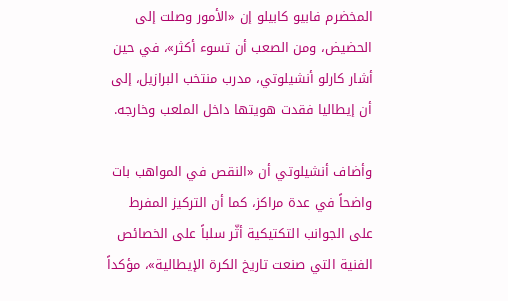المخضرم فابيو كابيلو إن «الأمور وصلت إلى الحضيض، ومن الصعب أن تسوء أكثر»، في حين أشار كارلو أنشيلوتي، مدرب منتخب البرازيل، إلى أن إيطاليا فقدت هويتها داخل الملعب وخارجه.

وأضاف أنشيلوتي أن «النقص في المواهب بات واضحاً في عدة مراكز، كما أن التركيز المفرط على الجوانب التكتيكية أثّر سلباً على الخصائص الفنية التي صنعت تاريخ الكرة الإيطالية»، مؤكداً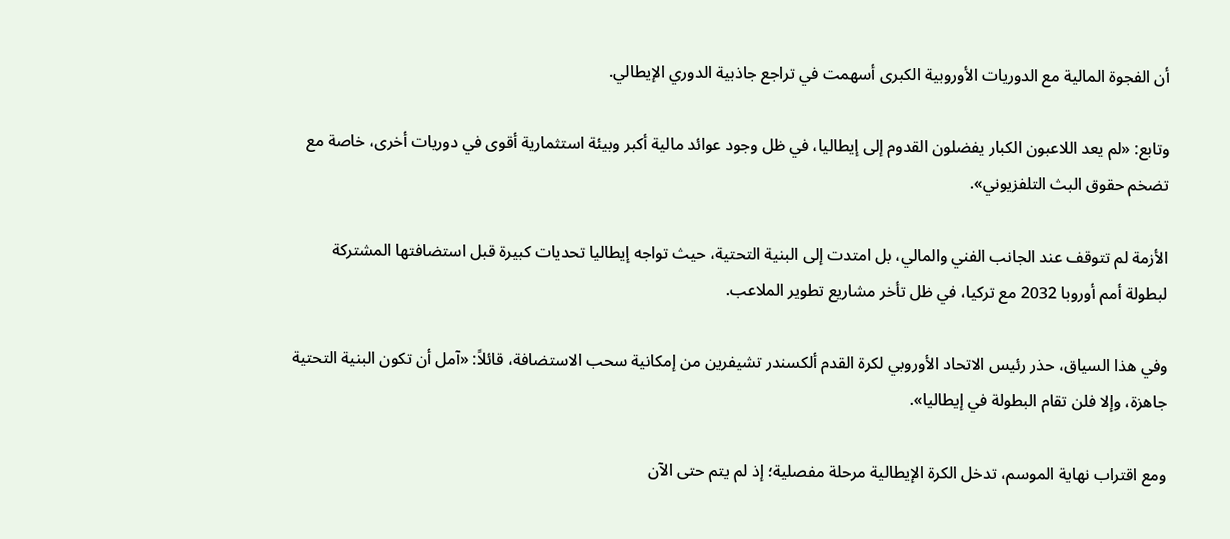أن الفجوة المالية مع الدوريات الأوروبية الكبرى أسهمت في تراجع جاذبية الدوري الإيطالي.

وتابع: «لم يعد اللاعبون الكبار يفضلون القدوم إلى إيطاليا، في ظل وجود عوائد مالية أكبر وبيئة استثمارية أقوى في دوريات أخرى، خاصة مع تضخم حقوق البث التلفزيوني».

الأزمة لم تتوقف عند الجانب الفني والمالي، بل امتدت إلى البنية التحتية، حيث تواجه إيطاليا تحديات كبيرة قبل استضافتها المشتركة لبطولة أمم أوروبا 2032 مع تركيا، في ظل تأخر مشاريع تطوير الملاعب.

وفي هذا السياق، حذر رئيس الاتحاد الأوروبي لكرة القدم ألكسندر تشيفرين من إمكانية سحب الاستضافة، قائلاً: «آمل أن تكون البنية التحتية جاهزة، وإلا فلن تقام البطولة في إيطاليا».

ومع اقتراب نهاية الموسم، تدخل الكرة الإيطالية مرحلة مفصلية؛ إذ لم يتم حتى الآن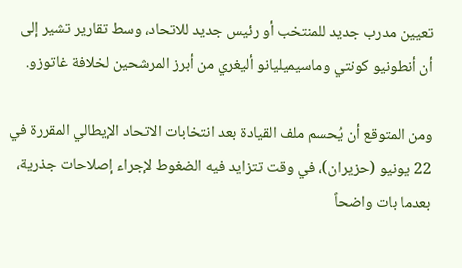تعيين مدرب جديد للمنتخب أو رئيس جديد للاتحاد، وسط تقارير تشير إلى أن أنطونيو كونتي وماسيميليانو أليغري من أبرز المرشحين لخلافة غاتوزو.

ومن المتوقع أن يُحسم ملف القيادة بعد انتخابات الاتحاد الإيطالي المقررة في 22 يونيو (حزيران)، في وقت تتزايد فيه الضغوط لإجراء إصلاحات جذرية، بعدما بات واضحاً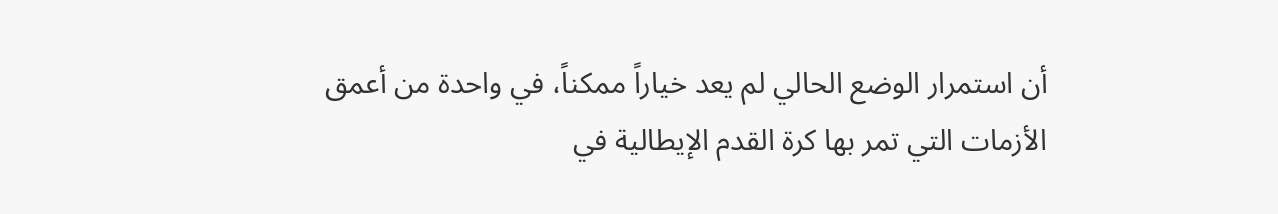أن استمرار الوضع الحالي لم يعد خياراً ممكناً، في واحدة من أعمق الأزمات التي تمر بها كرة القدم الإيطالية في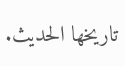تاريخها الحديث.